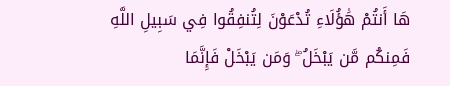هَا أَنتُمْ هَٰؤُلَاءِ تُدْعَوْنَ لِتُنفِقُوا فِي سَبِيلِ اللَّهِ فَمِنكُم مَّن يَبْخَلُ ۖ وَمَن يَبْخَلْ فَإِنَّمَا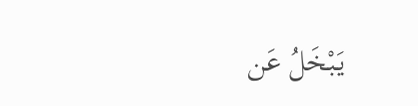يَبْخَلُ عَن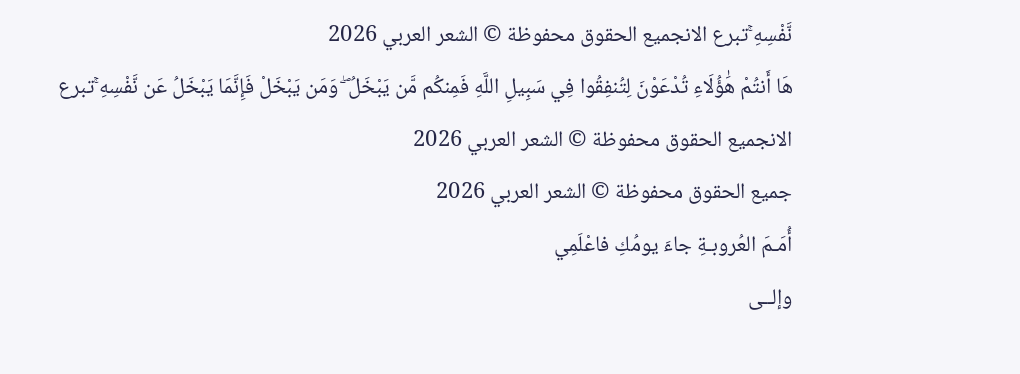نَّفْسِهِ ۚتبرع الانجميع الحقوق محفوظة © الشعر العربي 2026
هَا أَنتُمْ هَٰؤُلَاءِ تُدْعَوْنَ لِتُنفِقُوا فِي سَبِيلِ اللَّهِ فَمِنكُم مَّن يَبْخَلُ ۖ وَمَن يَبْخَلْ فَإِنَّمَا يَبْخَلُ عَن نَّفْسِهِ ۚتبرع الانجميع الحقوق محفوظة © الشعر العربي 2026
جميع الحقوق محفوظة © الشعر العربي 2026
أُمَـمَ العُروبـةِ جاءَ يومُكِ فاعْلَمِي
وإلــى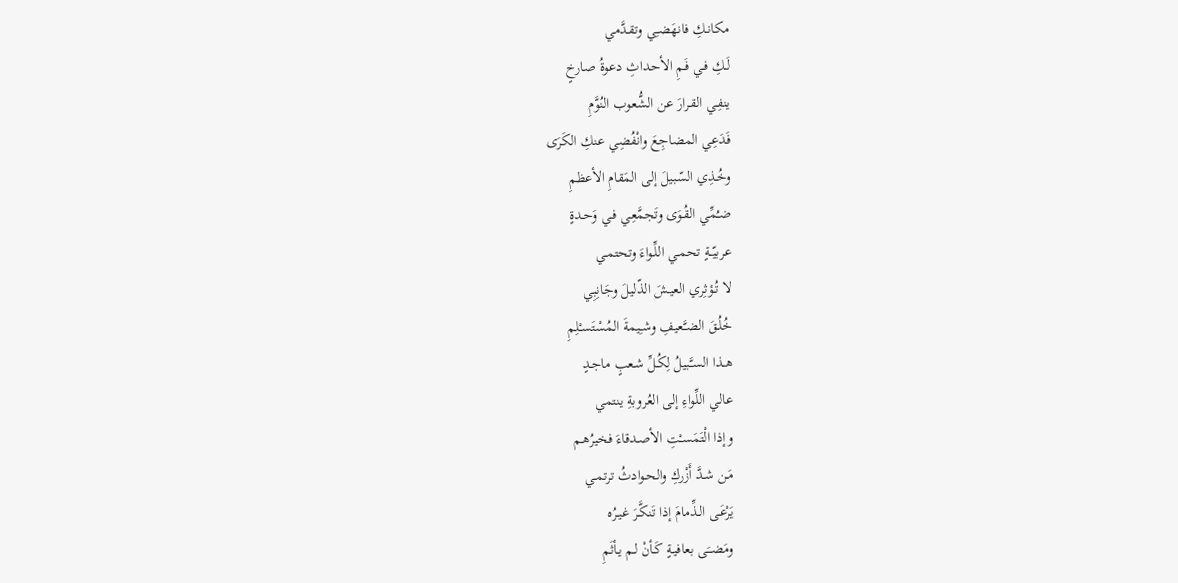مكانـكِ فانهَضـِي وتقـدَّمي
لَـكِ فـي فَـمِ الأحـداثِ دعوةُ صارخٍ
ينفِـي القـرارَ عن الشُّعوب النُوَّمِ
فَدَعِي المضاجِعَ وانْفُضِي عنكِ الكَرَى
وخُـذِي السّبيلَ إلى المَقامِ الأعظمِ
ضـُمِّي القُـوَى وتَجمَّعِـي فـي وَحـدةٍ
عربيّــةٍ تحمـي اللِّـواءَ وتحتمـي
لا تُـؤثِري العيـشَ الذّليلَ وجَانِبِي
خُلُـقَ الضـَّعيفِ وشـِيمةَ المُسْتَسـْلِمِ
هــذا السـَّبيلُ لِكُـلِّ شـعبٍ ماجـدٍ
عالي اللِّواءِ إلى العُروبةِ ينتمي
وإذا الْتَمَسـْتِ الأصـدقاءَ فخيرُهـم
مَـن شـدَّ أَزْركِ والحـوادثُ ترتمـي
يَرْعَـى الـذِّمامَ إذا تَنكَّـرَ غيـرُه
ومَضــَى بعافيـةٍ كَـأنْ لـم يـأثَمِ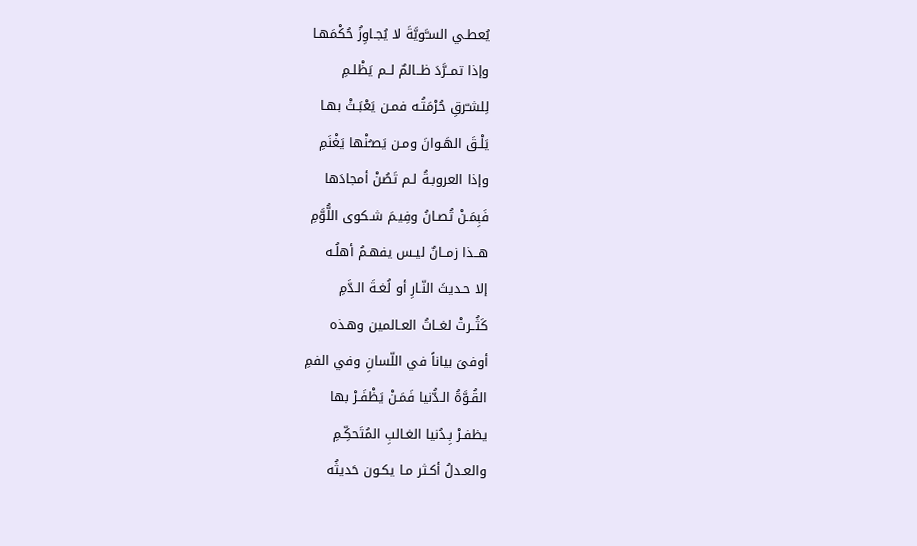يُعطـي السـَّويَّةَ لا يُجـاوِزُ حُكْمَهـا
وإذا تمــرَّدَ ظــالمٌ لــم يَظْلـمِ
لِلشـّرقِ حُرْمَتُـه فمـن يَعْبَـثْ بهـا
يَلْـقَ الهَـوانَ ومـن يَصـُنْها يَغْنَمِ
وإذا العروبـةُ لـم تَصُنْ أمجادَها
فَبِمَـنْ تُصـانُ وفِيـمَ شـكوى اللُّوَّمِ
هــذا زمــانٌ ليـس يفهـمُ أهلُـه
إلا حـديثَ النّـارِ أو لُغـةَ الـدَّمِ
كَثُــرتْ لغــاتُ العـالمين وهـذه
أوفىَ بياناً في اللّسانِ وفي الفمِ
القُـوَّةُ الـدُّنيا فَمَـنْ يَظْفَـرْ بها
يظفـرْ بِـدُنيا الغـالبِ المُتَحكِّـمِ
والعـدلُ أكـثر مـا يكـون حَديثُه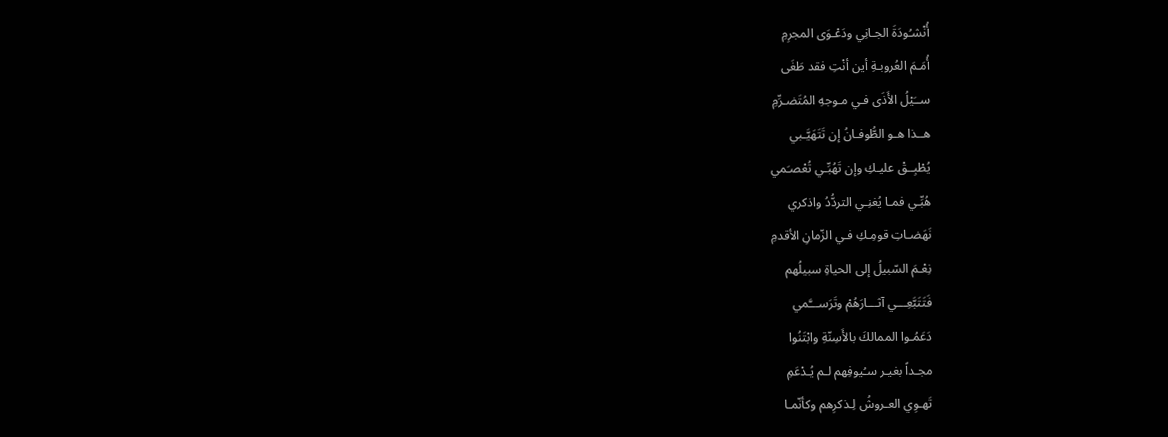أُنْشـُودَةَ الجـانِي ودَعْـوَى المجرِمِ
أُمَـمَ العُروبـةِ أين أنْتِ فقد طَغَى
ســَيْلُ الأَذَى فـي مـوجهِ المُتَضـرِّمِ
هــذا هـو الطُّوفـانُ إن تَتَهَيَّـبي
يُطْبِــقْ عليـكِ وإن تَهُبِّـي تُعْصـَمي
هُبِّـي فمـا يُغنِـي التردُّدُ واذكري
نَهَضـاتِ قومِـكِ فـي الزّمانِ الأقدمِ
نِعْـمَ السّبيلُ إلى الحياةِ سبيلُهم
فَتَتَبَّعِـــي آثـــارَهُمْ وتَرَســـَّمي
دَعَمُـوا الممالكَ بالأَسِنّةِ وابْتَنُوا
مجـداً بغيـر سـُيوفِهم لـم يُـدْعَمِ
تَهـوِي العـروشُ لِـذكرِهم وكأنّمـا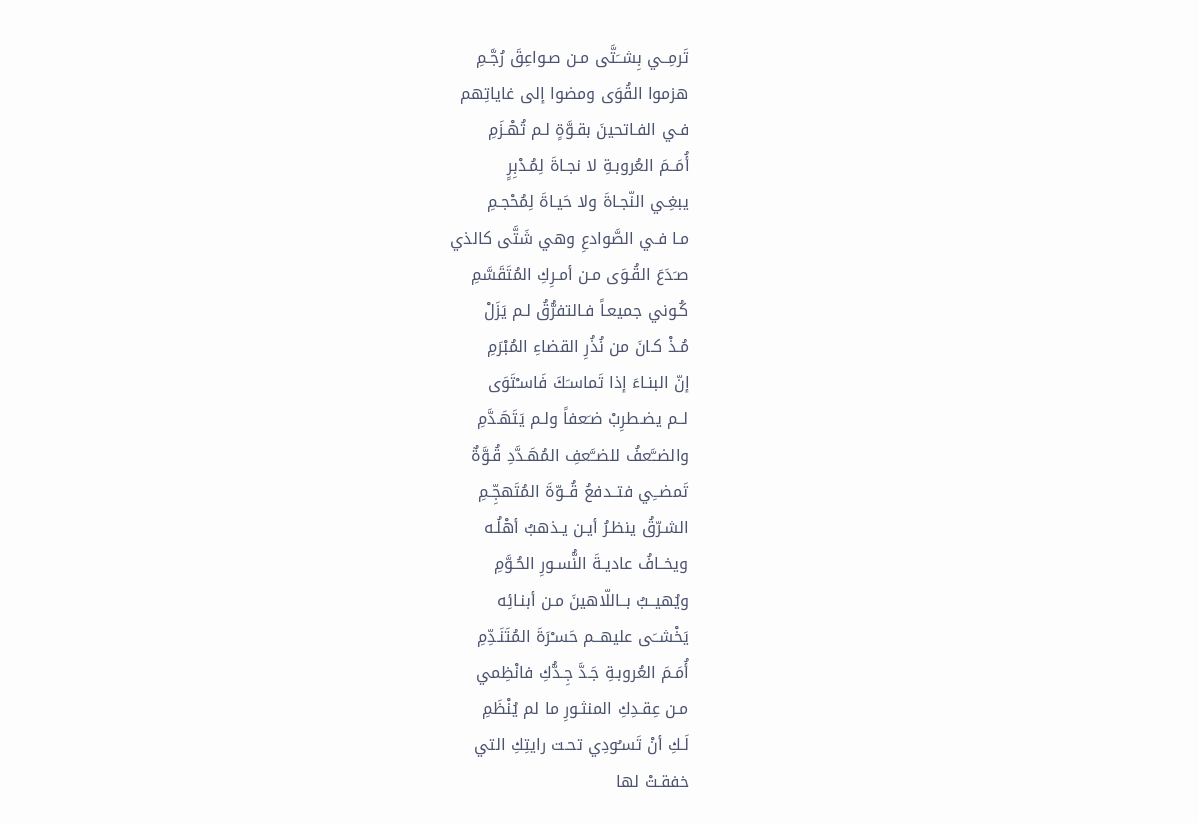تَرمِــي بِشــَتَّى مـن صـواعِقَ رُجَّـمِ
هزموا القُوَى ومضوا إلى غاياتِهم
فـي الفـاتحينَ بقـوَّةٍ لـم تُهْـزَمِ
أُمَــمَ العُروبـةِ لا نجـاةَ لِمُـدْبِرٍ
يبغِـي النّجـاةَ ولا حَيـاةَ لِمُحْجـمِ
مـا فـي الصَّوادعِ وهي شَتَّى كالذي
صـَدَعَ القُـوَى مـن أمـرِكِ المُتَقَسَّمِ
كُـوني جميعـاً فـالتفرُّقُ لـم يَزَلْ
مُـذْ كـانَ من نُذُرِ القضاءِ المُبْرَمِ
إنّ البنـاءَ إذا تَماسـَكَ فَاسـْتَوَى
لــم يضـطرِبْ ضـَعفاً ولـم يَتَهَـدَّمِ
والضــَّعفُ للضــَّعفِ المُهَـدَّدِ قُـوَّةٌ
تَمضــِي فتــدفعُ قُــوّةَ المُتَهجِّـمِ
الشـرّقُ ينظـرُ أيـن يـذهبُ أهْلُـه
ويخــافُ عاديـةَ النُّسـورِ الحُـوَّمِ
ويُهيــبُ بــاللّاهينَ مـن أبنـائِه
يَخْشــَى عليهــم حَسـْرَةَ المُتَنَـدِّمِ
أُمَـمَ العُروبـةِ جَـدَّ جِـدُّكِ فانْظِمي
مـن عِقـدِكِ المنثـورِ ما لم يُنْظَمِ
لَـكِ أنْ تَسـُودِي تحـت رايتِكِ التي
خفقـتْ لها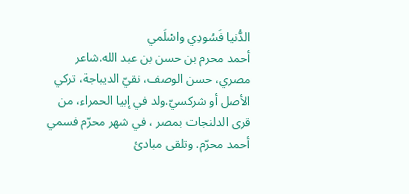الدُّنيا فَسُودِي واسْلَمي
أحمد محرم بن حسن بن عبد الله.شاعر مصري، حسن الوصف، نقيّ الديباجة، تركي الأصل أو شركسيّ.ولد في إبيا الحمراء، من قرى الدلنجات بمصر ، في شهر محرّم فسمي أحمد محرّم. وتلقى مبادئ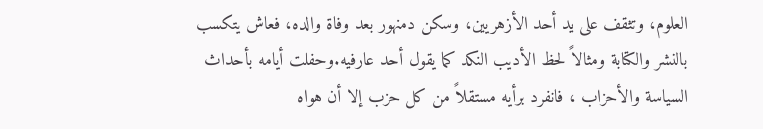العلوم، وتثقف على يد أحد الأزهريين، وسكن دمنهور بعد وفاة والده، فعاش يتكسب بالنشر والكتابة ومثالاً لحظ الأديب النكد كما يقول أحد عارفيه.وحفلت أيامه بأحداث السياسة والأحزاب ، فانفرد برأيه مستقلاً من كل حزب إلا أن هواه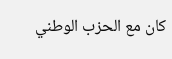كان مع الحزب الوطني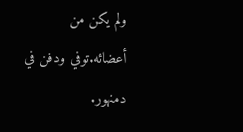ولم يكن من أعضائه.توفي ودفن في دمنهور.